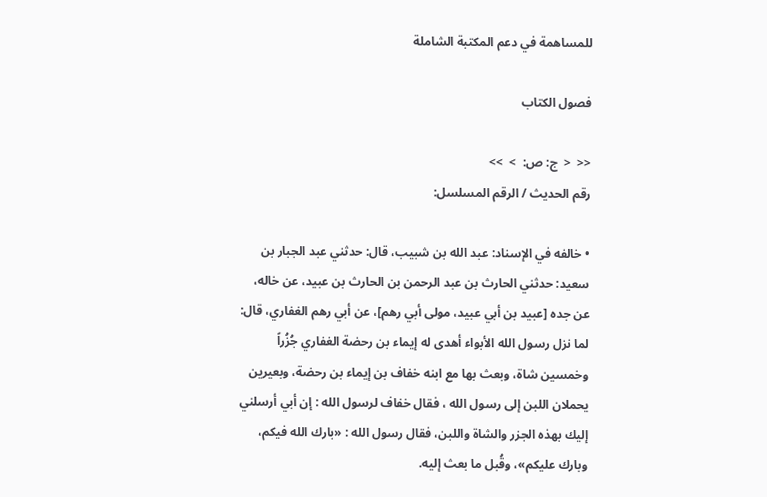للمساهمة في دعم المكتبة الشاملة

فصول الكتاب

<<  <  ج: ص:  >  >>
رقم الحديث / الرقم المسلسل:

• خالفه في الإسناد: عبد الله بن شبيب، قال: حدثني عبد الجبار بن سعيد: حدثني الحارث بن عبد الرحمن بن الحارث بن عبيد، عن خاله، عن جده [عبيد بن أبي عبيد، مولى أبي رهم]، عن أبي رهم الغفاري، قال: لما نزل رسول الله الأبواء أهدى له إيماء بن رحضة الغفاري جُزُراً وخمسين شاة، وبعث بها مع ابنه خفاف بن إيماء بن رحضة، وبعيرين يحملان اللبن إلى رسول الله ، فقال خفاف لرسول الله : إن أبي أرسلني إليك بهذه الجزر والشاة واللبن، فقال رسول الله : «بارك الله فيكم، وبارك عليكم»، وقُبل ما بعث إليه.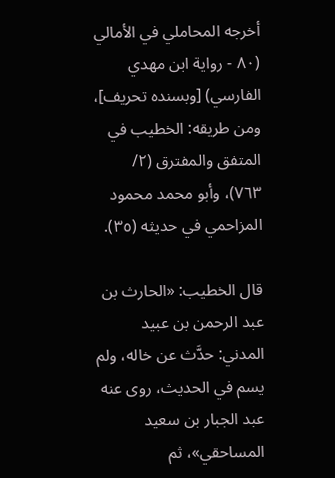أخرجه المحاملي في الأمالي (٨٠ - رواية ابن مهدي الفارسي) [وبسنده تحريف]، ومن طريقه: الخطيب في المتفق والمفترق (٢/ ٧٦٣)، وأبو محمد محمود المزاحمي في حديثه (٣٥).

قال الخطيب: «الحارث بن عبد الرحمن بن عبيد المدني: حدَّث عن خاله، ولم يسم في الحديث، روى عنه عبد الجبار بن سعيد المساحقي»، ثم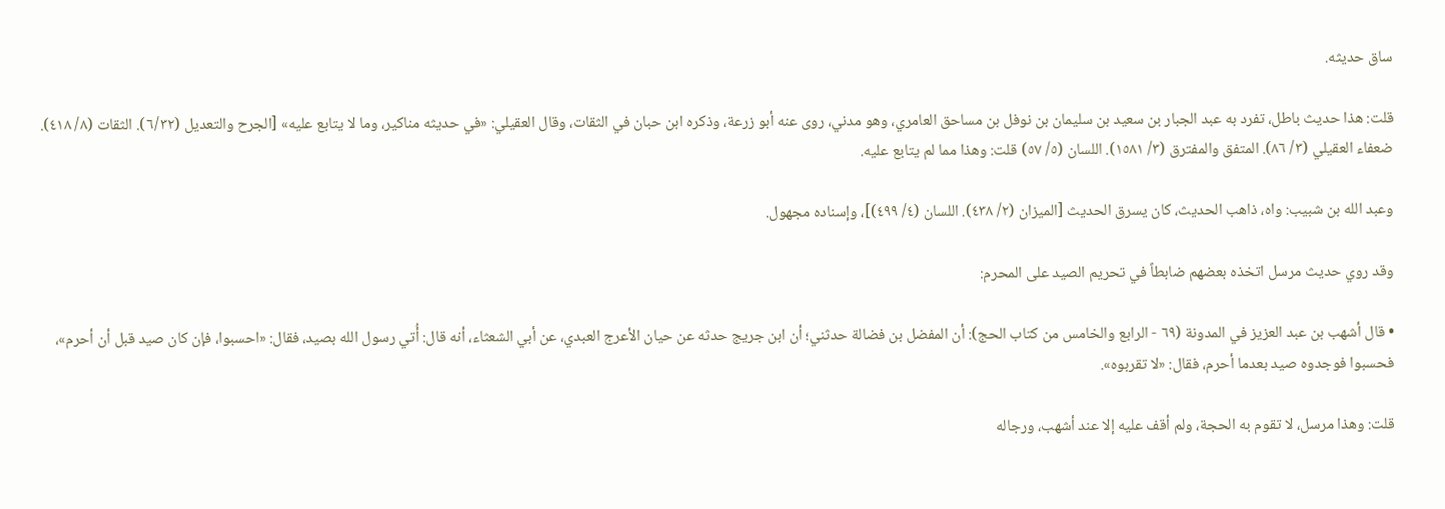ساق حديثه.

قلت: هذا حديث باطل، تفرد به عبد الجبار بن سعيد بن سليمان بن نوفل بن مساحق العامري، وهو مدني، روى عنه أبو زرعة، وذكره ابن حبان في الثقات، وقال العقيلي: «في حديثه مناكير، وما لا يتابع عليه» [الجرح والتعديل (٦/٣٢). الثقات (٨/ ٤١٨). ضعفاء العقيلي (٣/ ٨٦). المتفق والمفترق (٣/ ١٥٨١). اللسان (٥/ ٥٧) قلت: وهذا مما لم يتابع عليه.

وعبد الله بن شبيب: واه، ذاهب الحديث، كان يسرق الحديث [الميزان (٢/ ٤٣٨). اللسان (٤/ ٤٩٩)]، وإسناده مجهول.

وقد روي حديث مرسل اتخذه بعضهم ضابطاً في تحريم الصيد على المحرم:

• قال أشهب بن عبد العزيز في المدونة (٦٩ - الرابع والخامس من كتاب الحج): أن المفضل بن فضالة حدثني؛ أن ابن جريج حدثه عن حيان الأعرج العبدي، عن أبي الشعثاء، أنه قال: أُتي رسول الله بصيد، فقال: «احسبوا، فإن كان صيد قبل أن أحرم»، فحسبوا فوجدوه صيد بعدما أحرم، فقال: «لا تقربوه».

قلت: وهذا مرسل، لا تقوم به الحجة، ولم أقف عليه إلا عند أشهب، ورجاله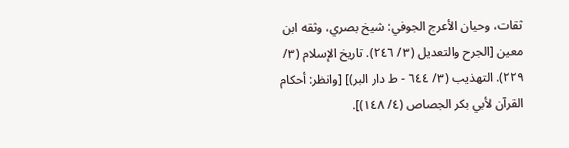ثقات، وحيان الأعرج الجوفي: شيخ بصري، وثقه ابن معين [الجرح والتعديل (٣/ ٢٤٦). تاريخ الإسلام (٣/ ٢٢٩). التهذيب (٣/ ٦٤٤ - ط دار البر)] [وانظر: أحكام القرآن لأبي بكر الجصاص (٤/ ١٤٨)].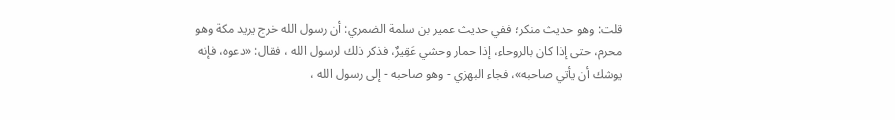قلت: وهو حديث منكر؛ ففي حديث عمير بن سلمة الضمري: أن رسول الله خرج يريد مكة وهو محرم، حتى إذا كان بالروحاء، إذا حمار وحشي عَقِيرٌ، فذكر ذلك لرسول الله ، فقال: «دعوه، فإنه يوشك أن يأتي صاحبه»، فجاء البهزي - وهو صاحبه - إلى رسول الله ،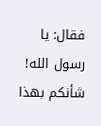فقال: يا رسول الله! شأنكم بهذا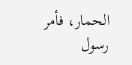الحمار، فأمر رسول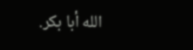الله أبا بكر.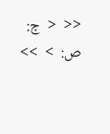<<  <  ج: ص:  >  >>